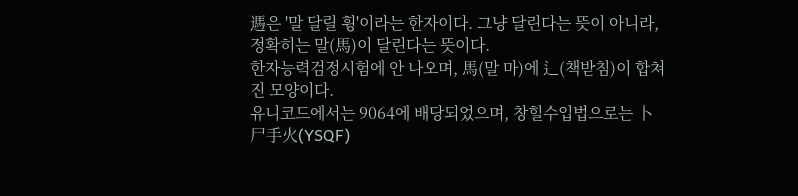遤은 '말 달릴 휭'이라는 한자이다. 그냥 달린다는 뜻이 아니라, 정확히는 말(馬)이 달린다는 뜻이다.
한자능력검정시험에 안 나오며, 馬(말 마)에 辶(책받침)이 합쳐진 모양이다.
유니코드에서는 9064에 배당되었으며, 창힐수입법으로는 卜尸手火(YSQF)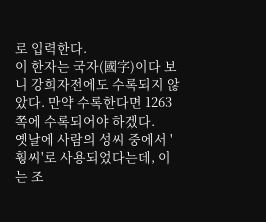로 입력한다.
이 한자는 국자(國字)이다 보니 강희자전에도 수록되지 않았다. 만약 수록한다면 1263쪽에 수록되어야 하겠다.
옛날에 사람의 성씨 중에서 '훵씨'로 사용되었다는데, 이는 조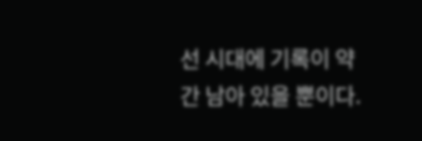선 시대에 기록이 약간 남아 있을 뿐이다.